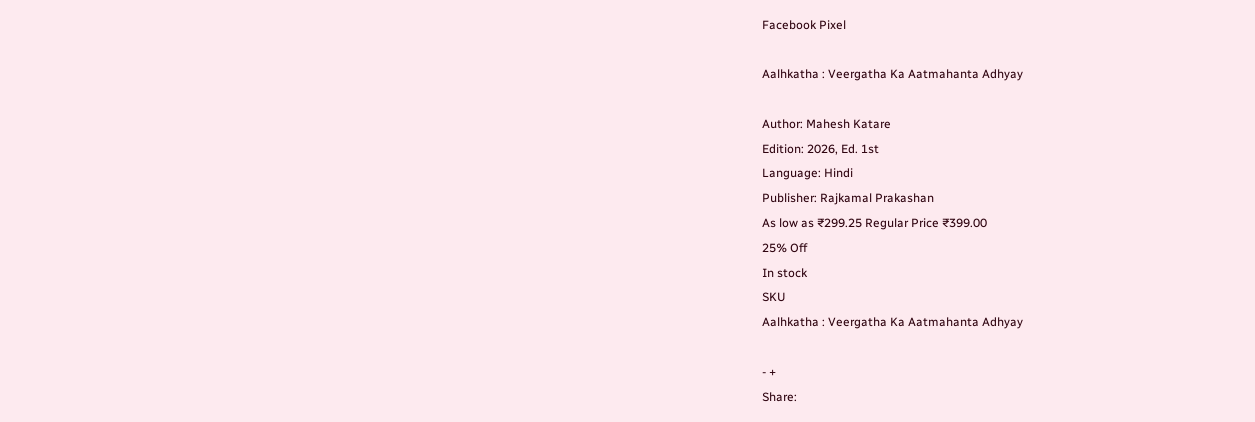Facebook Pixel

Aalhkatha : Veergatha Ka Aatmahanta Adhyay

Author: Mahesh Katare
Edition: 2026, Ed. 1st
Language: Hindi
Publisher: Rajkamal Prakashan
As low as ₹299.25 Regular Price ₹399.00
25% Off
In stock
SKU
Aalhkatha : Veergatha Ka Aatmahanta Adhyay

- +
Share: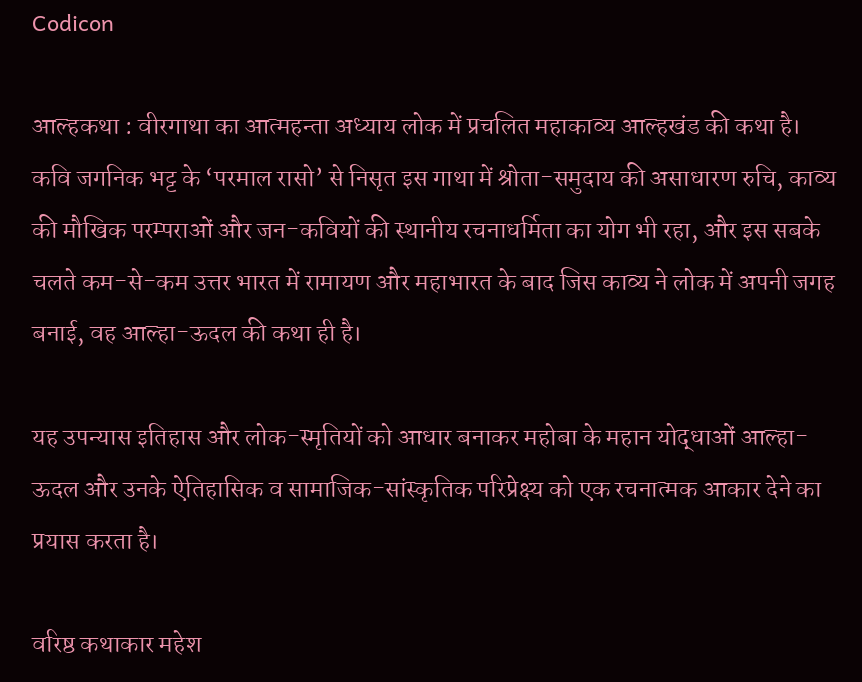Codicon

आल्हकथा : वीरगाथा का आत्महन्ता अध्याय लोक में प्रचलित महाकाव्य आल्हखंड की कथा है। कवि जगनिक भट्ट के ‘परमाल रासो’ से निसृत इस गाथा में श्रोता-समुदाय की असाधारण रुचि, काव्य की मौखिक परम्पराओं और जन-कवियों की स्थानीय रचनाध‌र्मिता का योग भी रहा, और इस सबके चलते कम-से-कम उत्तर भारत में रामायण और महाभारत के बाद जिस काव्य ने लोक में अपनी जगह बनाई, वह आल्हा-ऊदल की कथा ही है।

यह उपन्यास इतिहास और लोक-स्मृतियों को आधार बनाकर महोबा के महान योद्धाओं आल्हा-ऊदल और उनके ऐतिहासिक व सामाजिक-सांस्कृतिक परिप्रेक्ष्य को एक रचनात्मक आकार देने का प्रयास करता है।

वरिष्ठ कथाकार महेश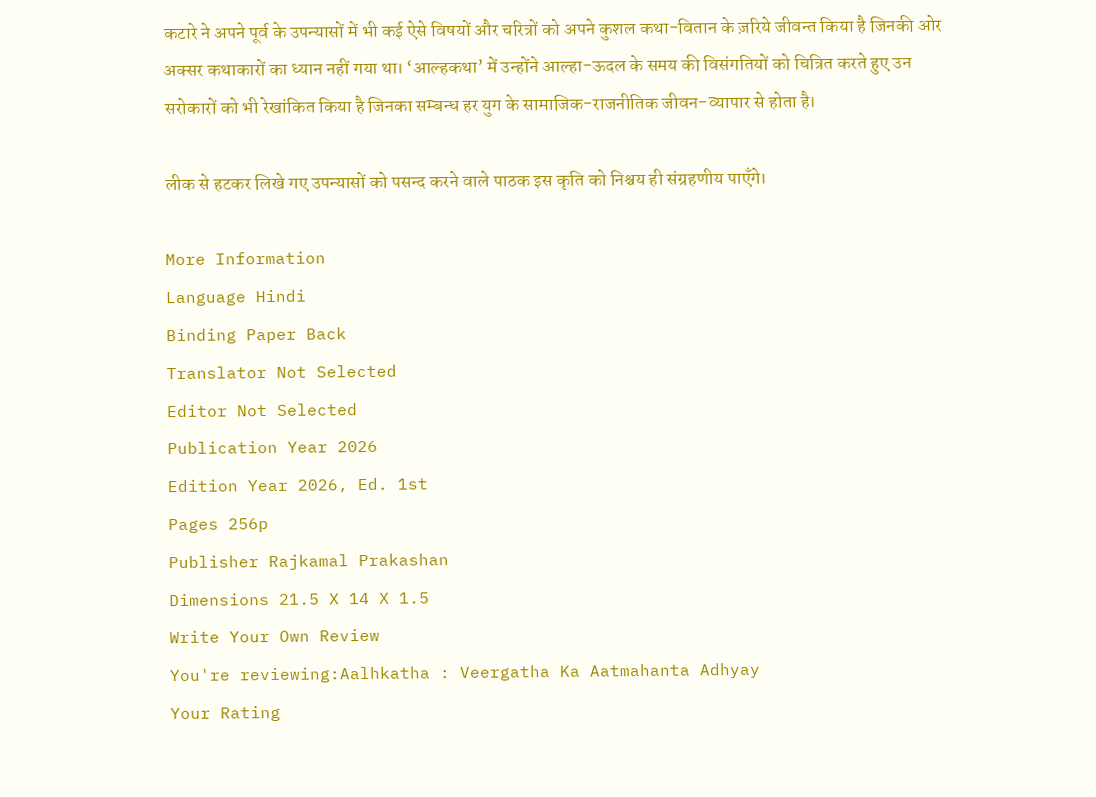कटारे ने अपने पूर्व के उपन्यासों में भी कई ऐसे विषयों और चरित्रों को अपने कुशल कथा-वितान के ज़रिये जीवन्त किया है जिनकी ओर अक्सर कथाकारों का ध्यान नहीं गया था। ‘आल्हकथा’ में उन्होंने आल्हा-ऊदल के समय की विसंगतियों को चित्रित करते हुए उन सरोकारों को भी रेखांकित किया है जिनका सम्बन्ध हर युग के सामाजिक-राजनीतिक जीवन-व्यापार से होता है।

लीक से हटकर लिखे गए उपन्यासों को पसन्द करने वाले पाठक इस कृति को निश्चय ही संग्रहणीय पाएँगे।

More Information
Language Hindi
Binding Paper Back
Translator Not Selected
Editor Not Selected
Publication Year 2026
Edition Year 2026, Ed. 1st
Pages 256p
Publisher Rajkamal Prakashan
Dimensions 21.5 X 14 X 1.5
Write Your Own Review
You're reviewing:Aalhkatha : Veergatha Ka Aatmahanta Adhyay
Your Rating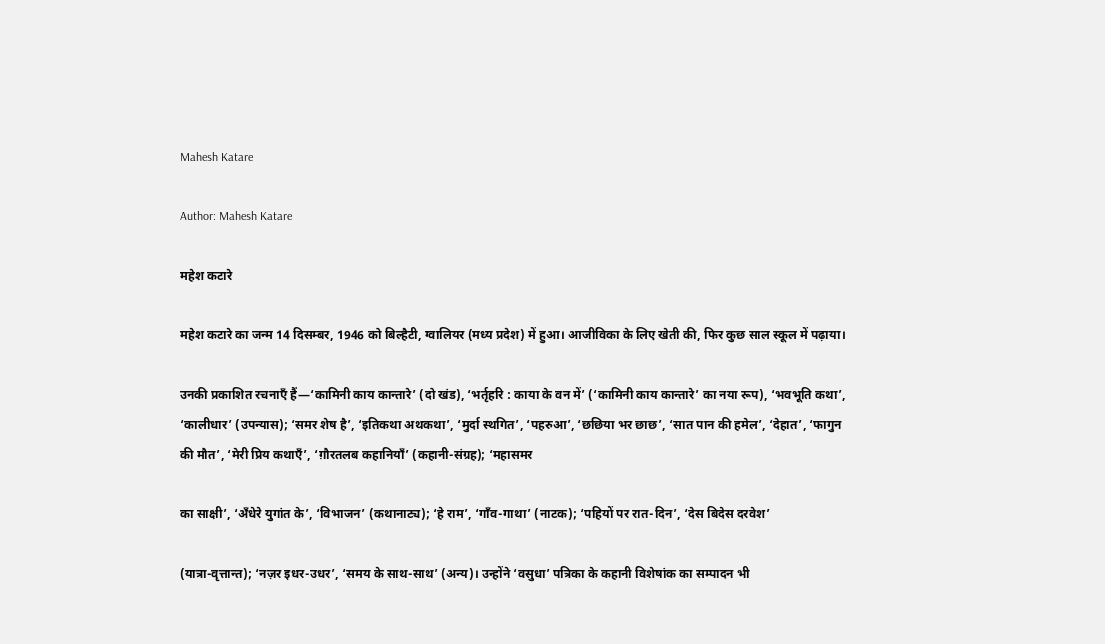Mahesh Katare

Author: Mahesh Katare

महेश कटारे

महेश कटारे का जन्म 14 दिसम्बर, 1946 को बिल्हैटी, ग्वालियर (मध्य प्रदेश) में हुआ। आजीविका के लिए खेती की, फिर कुछ साल स्कूल में पढ़ाया।

उनकी प्रकाशित रचनाएँ हैं—‘कामिनी काय कान्तारे’ (दो खंड), ‘भर्तृहरि : काया के वन में’ (‘कामिनी काय कान्तारे’ का नया रूप), ‘भवभूति कथा’, ‘कालीधार’ (उपन्यास); ‘समर शेष है’, ‘इतिकथा अथकथा’, ‘मुर्दा स्थगित’, ‘पहरुआ’, ‘छछिया भर छाछ’, ‘सात पान की हमेल’, ‘देहात’, ‘फागुन की मौत’, ‘मेरी प्रिय कथाएँ’, ‘ग़ौरतलब कहानियाँ’ (कहानी-संग्रह); ‘महासमर

का साक्षी’, ‘अँधेरे युगांत के’, ‘विभाजन’ (कथानाट्य); ‘हे राम’, ‘गाँव-गाथा’ (नाटक); ‘पहियों पर रात-दिन’, ‘देस बिदेस दरवेश’

(यात्रा-वृत्तान्त); ‘नज़र इधर-उधर’, ‘समय के साथ-साथ’ (अन्य)। उन्होंने ‘वसुधा’ पत्र‌िका के कहानी विशेषांक का सम्पादन भी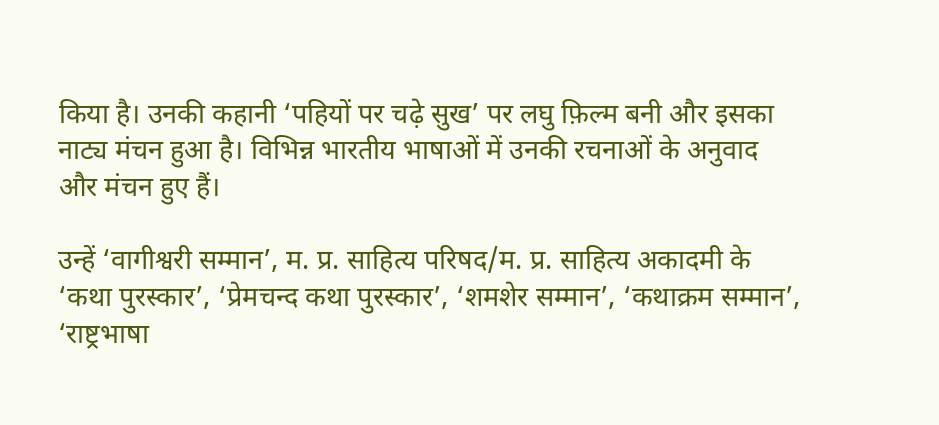किया है। उनकी कहानी ‘पहियों पर चढ़े सुख’ पर लघु फ़िल्म बनी और इसका नाट्य मंचन हुआ है। विभिन्न भारतीय भाषाओं में उनकी रचनाओं के अनुवाद और मंचन हुए हैं।

उन्हें ‘वागीश्वरी सम्मान’, म. प्र. साहित्य परिषद/म. प्र. साहित्य अकादमी के ‘कथा पुरस्कार’, ‘प्रेमचन्द कथा पुरस्कार’, ‘शमशेर सम्मान’, ‘कथाक्रम सम्मान’, ‘राष्ट्रभाषा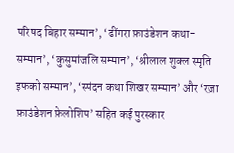परिषद बिहार सम्मान’, ‘ढींगरा फ़ाउंडेशन कथा-सम्मान’, ‘कुसुमांजलि सम्मान’, ‘श्रीलाल शुक्ल स्मृति इफको सम्मान’, ‘स्पंदन कथा शिखर सम्मान’ और ‘रज़ा फ़ाउंडेशन फ़ेलोशिप’ सहित कई पुरस्कार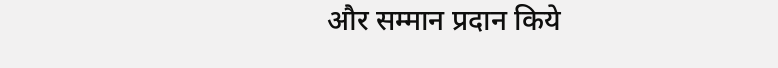और सम्मान प्रदान किये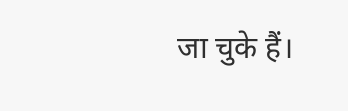जा चुके हैं।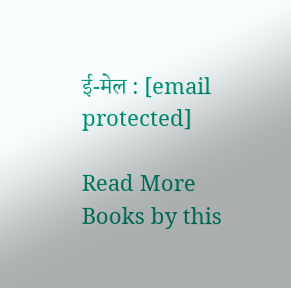ई-मेल : [email protected]

Read More
Books by this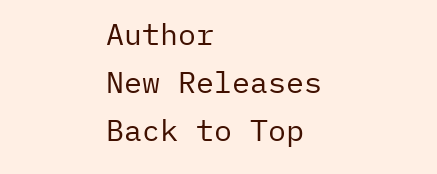Author
New Releases
Back to Top